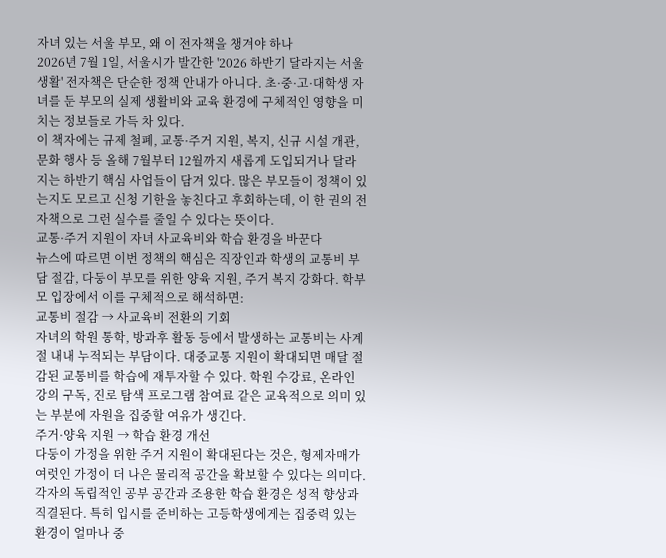자녀 있는 서울 부모, 왜 이 전자책을 챙겨야 하나
2026년 7월 1일, 서울시가 발간한 '2026 하반기 달라지는 서울생활' 전자책은 단순한 정책 안내가 아니다. 초·중·고·대학생 자녀를 둔 부모의 실제 생활비와 교육 환경에 구체적인 영향을 미치는 정보들로 가득 차 있다.
이 책자에는 규제 철폐, 교통·주거 지원, 복지, 신규 시설 개관, 문화 행사 등 올해 7월부터 12월까지 새롭게 도입되거나 달라지는 하반기 핵심 사업들이 담겨 있다. 많은 부모들이 정책이 있는지도 모르고 신청 기한을 놓친다고 후회하는데, 이 한 권의 전자책으로 그런 실수를 줄일 수 있다는 뜻이다.
교통·주거 지원이 자녀 사교육비와 학습 환경을 바꾼다
뉴스에 따르면 이번 정책의 핵심은 직장인과 학생의 교통비 부담 절감, 다둥이 부모를 위한 양육 지원, 주거 복지 강화다. 학부모 입장에서 이를 구체적으로 해석하면:
교통비 절감 → 사교육비 전환의 기회
자녀의 학원 통학, 방과후 활동 등에서 발생하는 교통비는 사계절 내내 누적되는 부담이다. 대중교통 지원이 확대되면 매달 절감된 교통비를 학습에 재투자할 수 있다. 학원 수강료, 온라인 강의 구독, 진로 탐색 프로그램 참여료 같은 교육적으로 의미 있는 부분에 자원을 집중할 여유가 생긴다.
주거·양육 지원 → 학습 환경 개선
다둥이 가정을 위한 주거 지원이 확대된다는 것은, 형제자매가 여럿인 가정이 더 나은 물리적 공간을 확보할 수 있다는 의미다. 각자의 독립적인 공부 공간과 조용한 학습 환경은 성적 향상과 직결된다. 특히 입시를 준비하는 고등학생에게는 집중력 있는 환경이 얼마나 중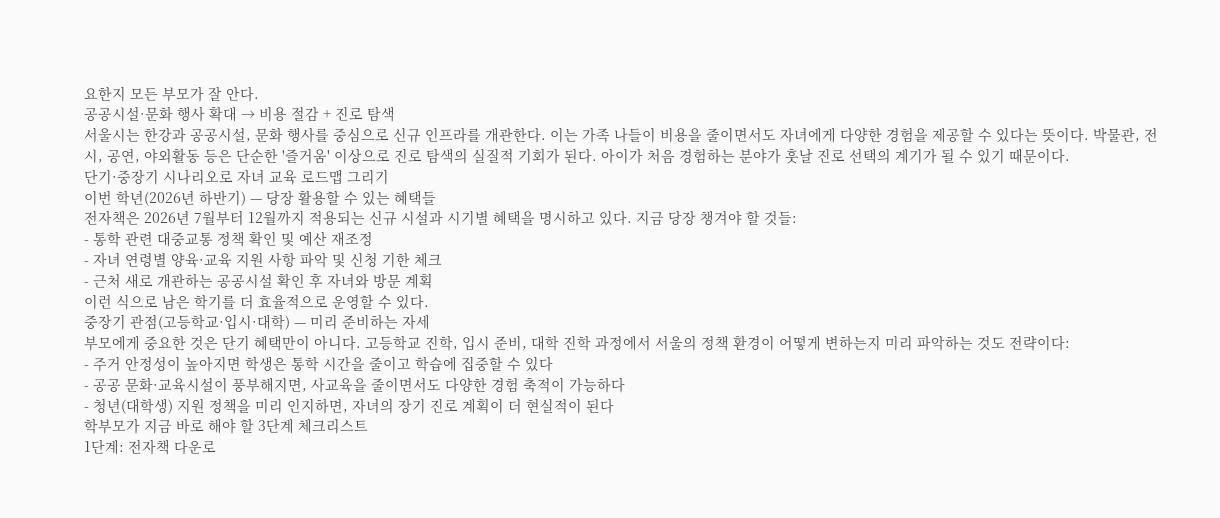요한지 모든 부모가 잘 안다.
공공시설·문화 행사 확대 → 비용 절감 + 진로 탐색
서울시는 한강과 공공시설, 문화 행사를 중심으로 신규 인프라를 개관한다. 이는 가족 나들이 비용을 줄이면서도 자녀에게 다양한 경험을 제공할 수 있다는 뜻이다. 박물관, 전시, 공연, 야외활동 등은 단순한 '즐거움' 이상으로 진로 탐색의 실질적 기회가 된다. 아이가 처음 경험하는 분야가 훗날 진로 선택의 계기가 될 수 있기 때문이다.
단기·중장기 시나리오로 자녀 교육 로드맵 그리기
이번 학년(2026년 하반기) — 당장 활용할 수 있는 혜택들
전자책은 2026년 7월부터 12월까지 적용되는 신규 시설과 시기별 혜택을 명시하고 있다. 지금 당장 챙겨야 할 것들:
- 통학 관련 대중교통 정책 확인 및 예산 재조정
- 자녀 연령별 양육·교육 지원 사항 파악 및 신청 기한 체크
- 근처 새로 개관하는 공공시설 확인 후 자녀와 방문 계획
이런 식으로 남은 학기를 더 효율적으로 운영할 수 있다.
중장기 관점(고등학교·입시·대학) — 미리 준비하는 자세
부모에게 중요한 것은 단기 혜택만이 아니다. 고등학교 진학, 입시 준비, 대학 진학 과정에서 서울의 정책 환경이 어떻게 변하는지 미리 파악하는 것도 전략이다:
- 주거 안정성이 높아지면 학생은 통학 시간을 줄이고 학습에 집중할 수 있다
- 공공 문화·교육시설이 풍부해지면, 사교육을 줄이면서도 다양한 경험 축적이 가능하다
- 청년(대학생) 지원 정책을 미리 인지하면, 자녀의 장기 진로 계획이 더 현실적이 된다
학부모가 지금 바로 해야 할 3단계 체크리스트
1단계: 전자책 다운로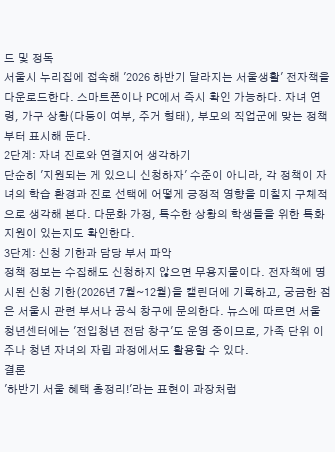드 및 정독
서울시 누리집에 접속해 '2026 하반기 달라지는 서울생활' 전자책을 다운로드한다. 스마트폰이나 PC에서 즉시 확인 가능하다. 자녀 연령, 가구 상황(다둥이 여부, 주거 형태), 부모의 직업군에 맞는 정책부터 표시해 둔다.
2단계: 자녀 진로와 연결지어 생각하기
단순히 '지원되는 게 있으니 신청하자' 수준이 아니라, 각 정책이 자녀의 학습 환경과 진로 선택에 어떻게 긍정적 영향을 미칠지 구체적으로 생각해 본다. 다문화 가정, 특수한 상황의 학생들을 위한 특화 지원이 있는지도 확인한다.
3단계: 신청 기한과 담당 부서 파악
정책 정보는 수집해도 신청하지 않으면 무용지물이다. 전자책에 명시된 신청 기한(2026년 7월~12월)을 캘린더에 기록하고, 궁금한 점은 서울시 관련 부서나 공식 창구에 문의한다. 뉴스에 따르면 서울청년센터에는 '전입청년 전담 창구'도 운영 중이므로, 가족 단위 이주나 청년 자녀의 자립 과정에서도 활용할 수 있다.
결론
'하반기 서울 혜택 총정리!'라는 표현이 과장처럼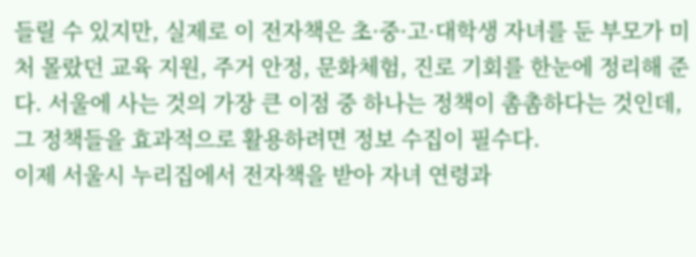들릴 수 있지만, 실제로 이 전자책은 초·중·고·대학생 자녀를 둔 부모가 미처 몰랐던 교육 지원, 주거 안정, 문화체험, 진로 기회를 한눈에 정리해 준다. 서울에 사는 것의 가장 큰 이점 중 하나는 정책이 촘촘하다는 것인데, 그 정책들을 효과적으로 활용하려면 정보 수집이 필수다.
이제 서울시 누리집에서 전자책을 받아 자녀 연령과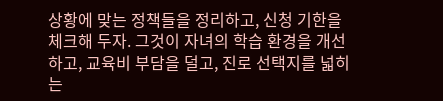상황에 맞는 정책들을 정리하고, 신청 기한을 체크해 두자. 그것이 자녀의 학습 환경을 개선하고, 교육비 부담을 덜고, 진로 선택지를 넓히는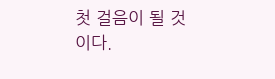첫 걸음이 될 것이다.